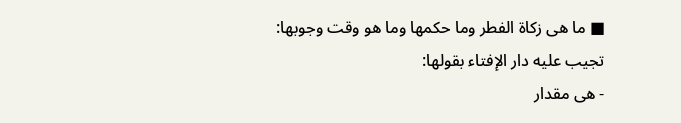■ ما هى زكاة الفطر وما حكمها وما هو وقت وجوبها:
تجيب عليه دار الإفتاء بقولها:
- هى مقدار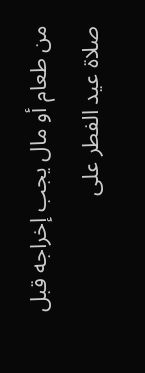من طعام أو مال يجب إخراجه قبل صلاة عيد الفطر على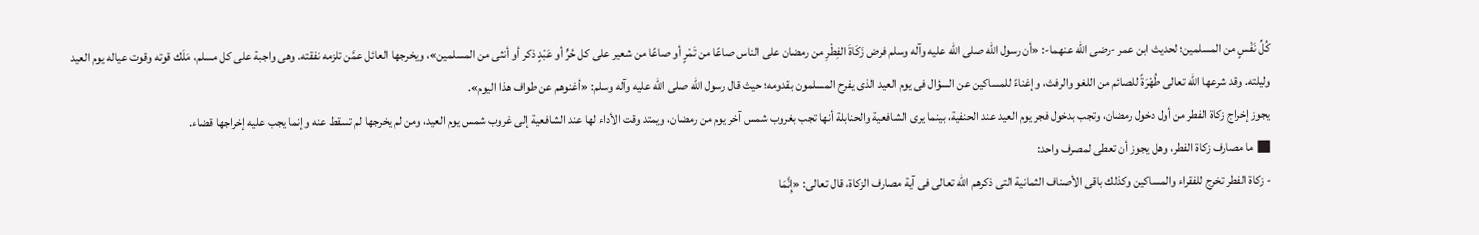كُلِّ نَفْسٍ من المسلمين؛ لحديث ابن عمر -رضى الله عنهما-: «أن رسول الله صلى الله عليه وآله وسلم فرض زَكَاةَ الفِطْرِ من رمضان على الناس صاعًا من تَمْرٍ أو صاعًا من شعير على كل حُرٍّ أو عَبْدٍ ذكر أو أنثى من المسلمين»، ويخرجها العائل عمَّن تلزمه نفقته. وهى واجبة على كل مسلم، مَلَك قوته وقوت عياله يوم العيد وليلته. وقد شرعها الله تعالى طُهْرَةً للصائم من اللغو والرفث، وإغناءً للمساكين عن السؤال فى يوم العيد الذى يفرح المسلمون بقدومه؛ حيث قال رسول الله صلى الله عليه وآله وسلم: «أغنوهم عن طواف هذا اليوم».
يجوز إخراج زكاة الفطر من أول دخول رمضان، وتجب بدخول فجر يوم العيد عند الحنفية، بينما يرى الشافعية والحنابلة أنها تجب بغروب شمس آخر يوم من رمضان، ويمتد وقت الأداء لها عند الشافعية إلى غروب شمس يوم العيد، ومن لم يخرجها لم تسقط عنه وإنما يجب عليه إخراجها قضاء.
■ ما مصارف زكاة الفطر، وهل يجوز أن تعطى لمصرف واحد:
- زكاة الفطر تخرج للفقراء والمساكين وكذلك باقى الأصناف الثمانية التى ذكرهم الله تعالى فى آية مصارف الزكاة، قال تعالى: «إِنَّمَا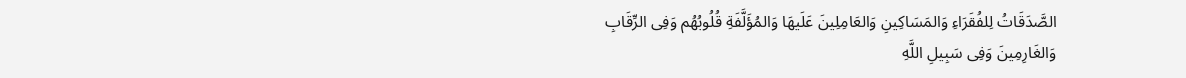الصَّدَقَاتُ لِلفُقَرَاءِ وَالمَسَاكِينِ وَالعَامِلِينَ عَلَيهَا وَالمُؤَلَّفَةِ قُلُوبُهُم وَفِى الرِّقَابِ وَالغَارِمِينَ وَفِى سَبِيلِ اللَّهِ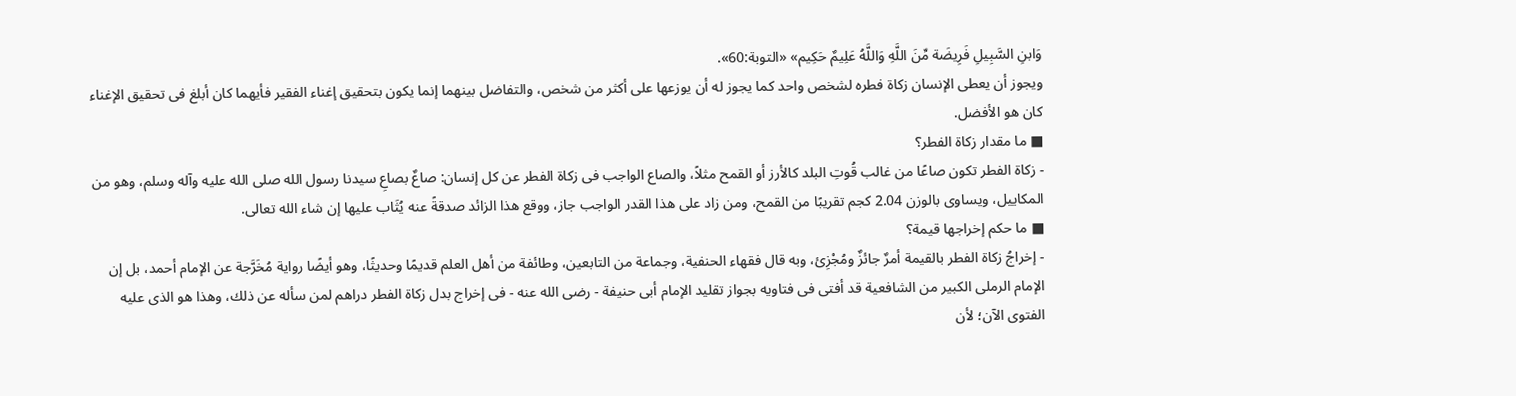وَابنِ السَّبِيلِ فَرِيضَة مِّنَ اللَّهِ وَاللَّهُ عَلِيمٌ حَكِيم» «التوبة:60».
ويجوز أن يعطى الإنسان زكاة فطره لشخص واحد كما يجوز له أن يوزعها على أكثر من شخص، والتفاضل بينهما إنما يكون بتحقيق إغناء الفقير فأيهما كان أبلغ فى تحقيق الإغناء كان هو الأفضل.
■ ما مقدار زكاة الفطر؟
- زكاة الفطر تكون صاعًا من غالب قُوتِ البلد كالأرز أو القمح مثلاً، والصاع الواجب فى زكاة الفطر عن كل إنسان: صاعٌ بصاعِ سيدنا رسول الله صلى الله عليه وآله وسلم، وهو من المكاييل، ويساوى بالوزن 2.04 كجم تقريبًا من القمح، ومن زاد على هذا القدر الواجب جاز، ووقع هذا الزائد صدقةً عنه يُثَاب عليها إن شاء الله تعالى.
■ ما حكم إخراجها قيمة؟
- إخراجُ زكاة الفطر بالقيمة أمرٌ جائزٌ ومُجْزِئ، وبه قال فقهاء الحنفية، وجماعة من التابعين، وطائفة من أهل العلم قديمًا وحديثًا، وهو أيضًا رواية مُخَرَّجة عن الإمام أحمد، بل إن الإمام الرملى الكبير من الشافعية قد أفتى فى فتاويه بجواز تقليد الإمام أبى حنيفة - رضى الله عنه - فى إخراج بدل زكاة الفطر دراهم لمن سأله عن ذلك، وهذا هو الذى عليه الفتوى الآن؛ لأن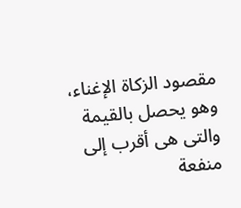مقصود الزكاة الإغناء، وهو يحصل بالقيمة والتى هى أقرب إلى منفعة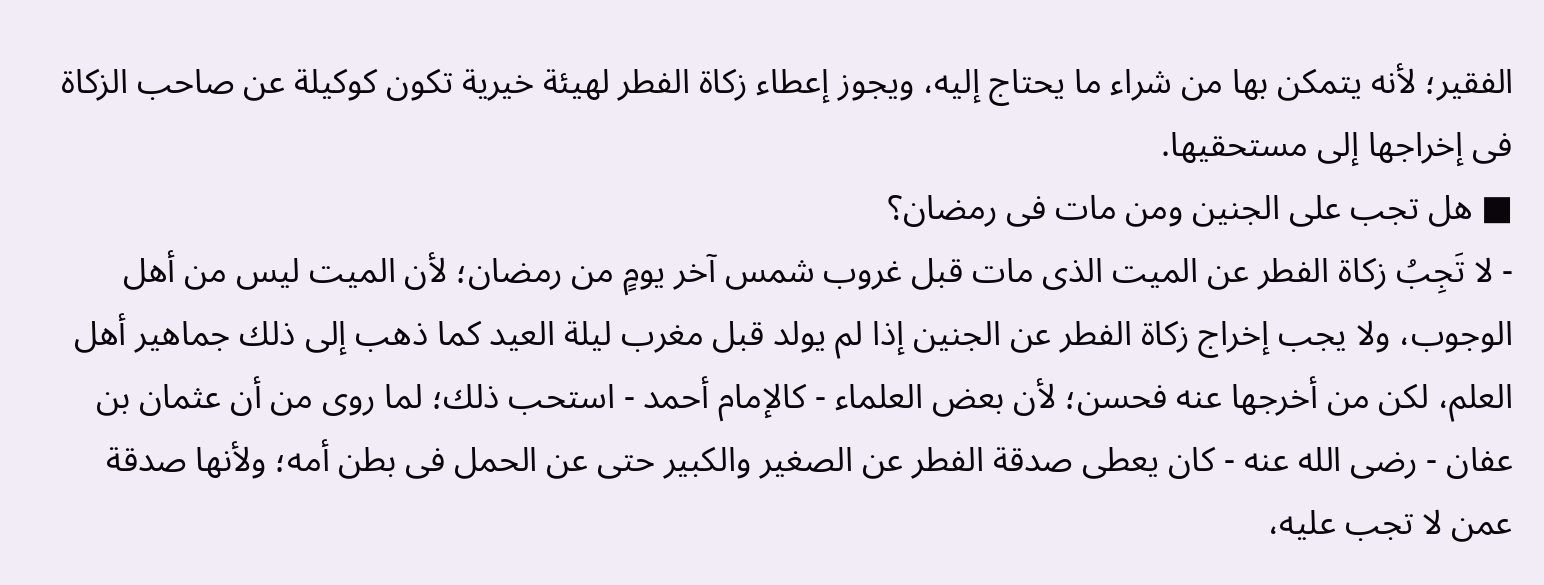الفقير؛ لأنه يتمكن بها من شراء ما يحتاج إليه، ويجوز إعطاء زكاة الفطر لهيئة خيرية تكون كوكيلة عن صاحب الزكاة فى إخراجها إلى مستحقيها.
■ هل تجب على الجنين ومن مات فى رمضان؟
- لا تَجِبُ زكاة الفطر عن الميت الذى مات قبل غروب شمس آخر يومٍ من رمضان؛ لأن الميت ليس من أهل الوجوب، ولا يجب إخراج زكاة الفطر عن الجنين إذا لم يولد قبل مغرب ليلة العيد كما ذهب إلى ذلك جماهير أهل العلم، لكن من أخرجها عنه فحسن؛ لأن بعض العلماء - كالإمام أحمد - استحب ذلك؛ لما روى من أن عثمان بن عفان - رضى الله عنه - كان يعطى صدقة الفطر عن الصغير والكبير حتى عن الحمل فى بطن أمه؛ ولأنها صدقة عمن لا تجب عليه،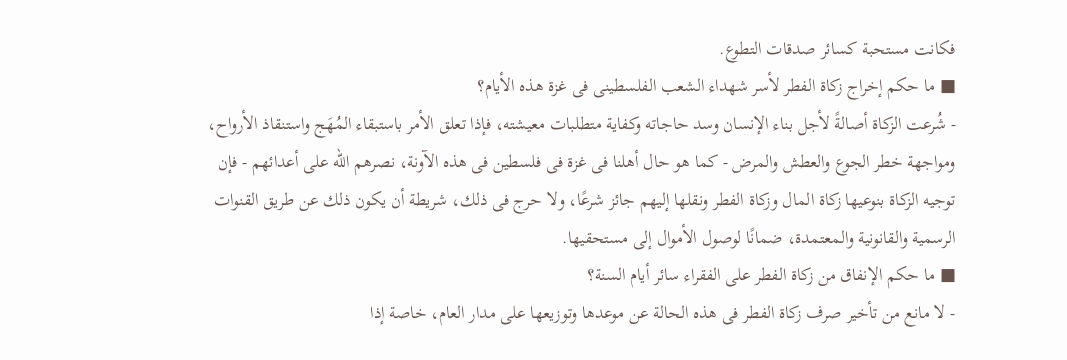فكانت مستحبة كسائر صدقات التطوع.
■ ما حكم إخراج زكاة الفطر لأسر شهداء الشعب الفلسطينى فى غزة هذه الأيام؟
- شُرعت الزكاة أصالةً لأجل بناء الإنسان وسد حاجاته وكفاية متطلبات معيشته، فإذا تعلق الأمر باستبقاء المُهَج واستنقاذ الأرواح، ومواجهة خطر الجوع والعطش والمرض - كما هو حال أهلنا فى غزة فى فلسطين فى هذه الآونة، نصرهم الله على أعدائهم - فإن توجيه الزكاة بنوعيها زكاة المال وزكاة الفطر ونقلها إليهم جائز شرعًا، ولا حرج فى ذلك، شريطة أن يكون ذلك عن طريق القنوات الرسمية والقانونية والمعتمدة، ضمانًا لوصول الأموال إلى مستحقيها.
■ ما حكم الإنفاق من زكاة الفطر على الفقراء سائر أيام السنة؟
- لا مانع من تأخير صرف زكاة الفطر فى هذه الحالة عن موعدها وتوزيعها على مدار العام، خاصة إذا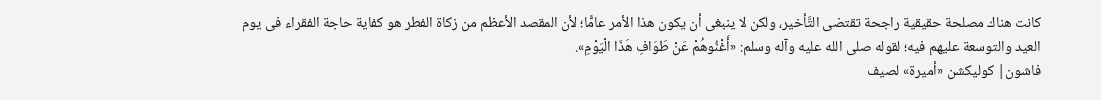كانت هناك مصلحة حقيقية راجحة تقتضى التَّأخير، ولكن لا ينبغى أن يكون هذا الأمر عامًّا؛ لأن المقصد الأعظم من زكاة الفطر هو كفاية حاجة الفقراء فى يوم العيد والتوسعة عليهم فيه؛ لقوله صلى الله عليه وآله وسلم: «أَغْنُوهُمْ عَنْ طَوَافِ هَذَا الْيَوْمِ».
فاشون| كوليكشن «أميرة» لصيف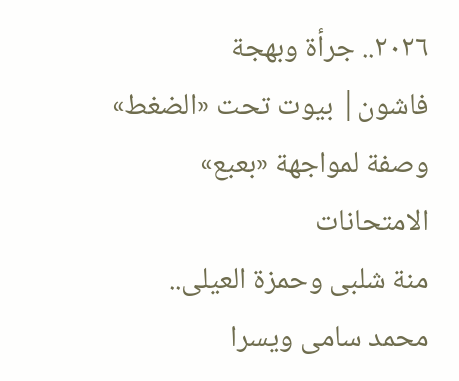٢٠٢٦.. جرأة وبهجة
فاشون| بيوت تحت «الضغط» وصفة لمواجهة «بعبع» الامتحانات
منة شلبى وحمزة العيلى.. محمد سامى ويسرا